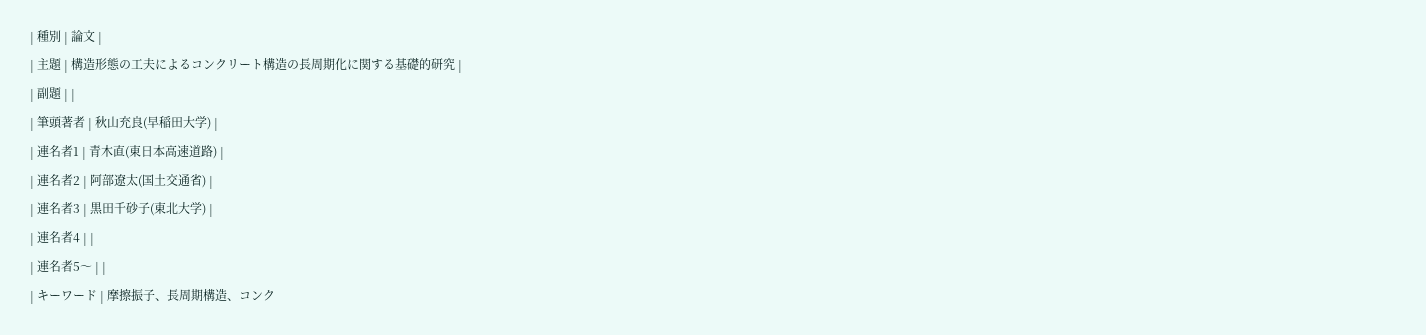| 種別 | 論文 |
| 主題 | 構造形態の工夫によるコンクリート構造の長周期化に関する基礎的研究 |
| 副題 | |
| 筆頭著者 | 秋山充良(早稲田大学) |
| 連名者1 | 青木直(東日本高速道路) |
| 連名者2 | 阿部遼太(国土交通省) |
| 連名者3 | 黒田千砂子(東北大学) |
| 連名者4 | |
| 連名者5〜 | |
| キーワード | 摩擦振子、長周期構造、コンク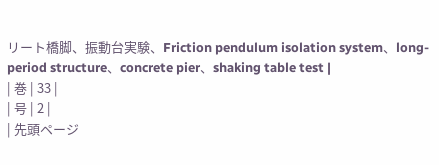リート橋脚、振動台実験、Friction pendulum isolation system、long-period structure、concrete pier、shaking table test |
| 巻 | 33 |
| 号 | 2 |
| 先頭ページ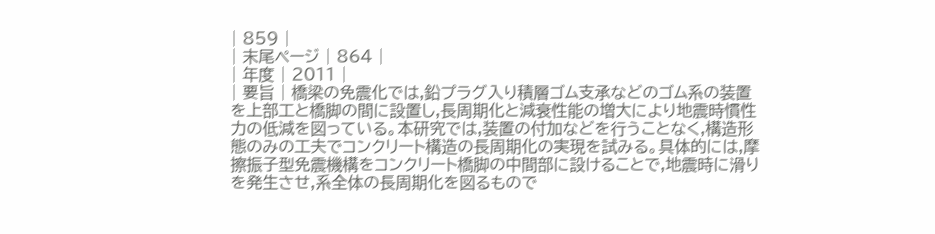| 859 |
| 末尾ページ | 864 |
| 年度 | 2011 |
| 要旨 | 橋梁の免震化では,鉛プラグ入り積層ゴム支承などのゴム系の装置を上部工と橋脚の間に設置し,長周期化と減衰性能の増大により地震時慣性力の低減を図っている。本研究では,装置の付加などを行うことなく,構造形態のみの工夫でコンクリート構造の長周期化の実現を試みる。具体的には,摩擦振子型免震機構をコンクリート橋脚の中間部に設けることで,地震時に滑りを発生させ,系全体の長周期化を図るもので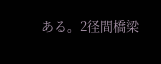ある。2径間橋梁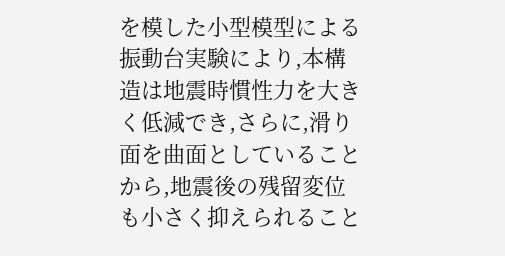を模した小型模型による振動台実験により,本構造は地震時慣性力を大きく低減でき,さらに,滑り面を曲面としていることから,地震後の残留変位も小さく抑えられること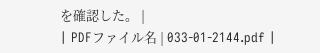を確認した。 |
| PDFファイル名 | 033-01-2144.pdf |